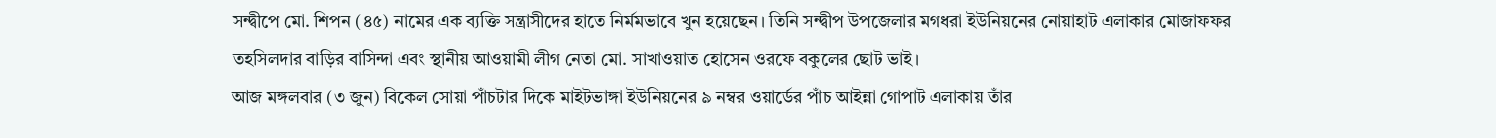সন্দ্বীপে মো. শিপন (৪৫) নামের এক ব্যক্তি সন্ত্রাসীদের হাতে নির্মমভাবে খুন হয়েছেন। তিনি সন্দ্বীপ উপজেলার মগধরা ইউনিয়নের নোয়াহাট এলাকার মোজাফফর তহসিলদার বাড়ির বাসিন্দা এবং স্থানীয় আওয়ামী লীগ নেতা মো. সাখাওয়াত হোসেন ওরফে বকুলের ছোট ভাই।
আজ মঙ্গলবার (৩ জুন) বিকেল সোয়া পাঁচটার দিকে মাইটভাঙ্গা ইউনিয়নের ৯ নম্বর ওয়ার্ডের পাঁচ আইন্না গোপাট এলাকায় তাঁর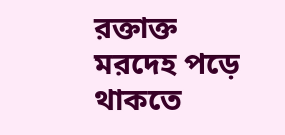রক্তাক্ত মরদেহ পড়ে থাকতে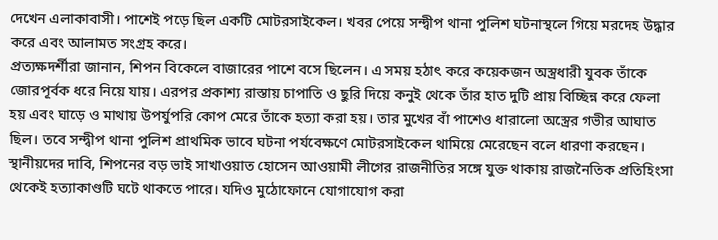দেখেন এলাকাবাসী। পাশেই পড়ে ছিল একটি মোটরসাইকেল। খবর পেয়ে সন্দ্বীপ থানা পুলিশ ঘটনাস্থলে গিয়ে মরদেহ উদ্ধার করে এবং আলামত সংগ্রহ করে।
প্রত্যক্ষদর্শীরা জানান, শিপন বিকেলে বাজারের পাশে বসে ছিলেন। এ সময় হঠাৎ করে কয়েকজন অস্ত্রধারী যুবক তাঁকে জোরপূর্বক ধরে নিয়ে যায়। এরপর প্রকাশ্য রাস্তায় চাপাতি ও ছুরি দিয়ে কনুই থেকে তাঁর হাত দুটি প্রায় বিচ্ছিন্ন করে ফেলা হয় এবং ঘাড়ে ও মাথায় উপর্যুপরি কোপ মেরে তাঁকে হত্যা করা হয়। তার মুখের বাঁ পাশেও ধারালো অস্ত্রের গভীর আঘাত ছিল। তবে সন্দ্বীপ থানা পুলিশ প্রাথমিক ভাবে ঘটনা পর্যবেক্ষণে মোটরসাইকেল থামিয়ে মেরেছেন বলে ধারণা করছেন।
স্থানীয়দের দাবি, শিপনের বড় ভাই সাখাওয়াত হোসেন আওয়ামী লীগের রাজনীতির সঙ্গে যুক্ত থাকায় রাজনৈতিক প্রতিহিংসা থেকেই হত্যাকাণ্ডটি ঘটে থাকতে পারে। যদিও মুঠোফোনে যোগাযোগ করা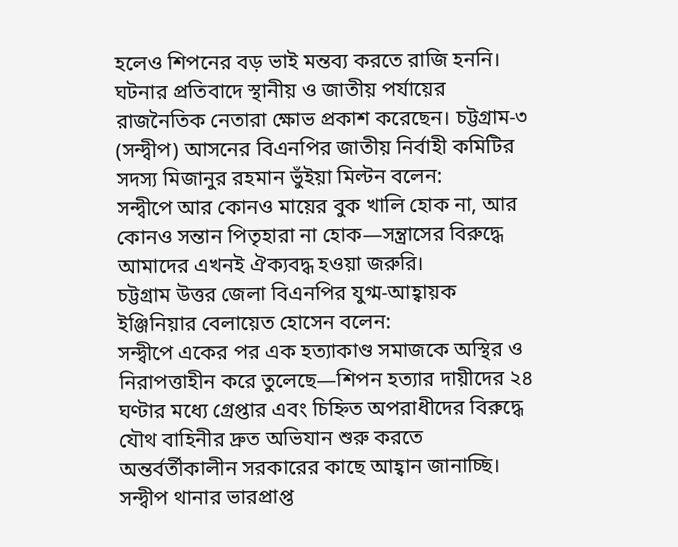হলেও শিপনের বড় ভাই মন্তব্য করতে রাজি হননি।
ঘটনার প্রতিবাদে স্থানীয় ও জাতীয় পর্যায়ের রাজনৈতিক নেতারা ক্ষোভ প্রকাশ করেছেন। চট্টগ্রাম-৩ (সন্দ্বীপ) আসনের বিএনপির জাতীয় নির্বাহী কমিটির সদস্য মিজানুর রহমান ভুঁইয়া মিল্টন বলেন:
সন্দ্বীপে আর কোনও মায়ের বুক খালি হোক না, আর কোনও সন্তান পিতৃহারা না হোক—সন্ত্রাসের বিরুদ্ধে আমাদের এখনই ঐক্যবদ্ধ হওয়া জরুরি।
চট্টগ্রাম উত্তর জেলা বিএনপির যুগ্ম-আহ্বায়ক ইঞ্জিনিয়ার বেলায়েত হোসেন বলেন:
সন্দ্বীপে একের পর এক হত্যাকাণ্ড সমাজকে অস্থির ও নিরাপত্তাহীন করে তুলেছে—শিপন হত্যার দায়ীদের ২৪ ঘণ্টার মধ্যে গ্রেপ্তার এবং চিহ্নিত অপরাধীদের বিরুদ্ধে যৌথ বাহিনীর দ্রুত অভিযান শুরু করতে অন্তর্বর্তীকালীন সরকারের কাছে আহ্বান জানাচ্ছি।
সন্দ্বীপ থানার ভারপ্রাপ্ত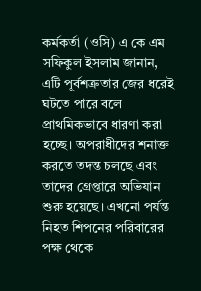কর্মকর্তা (ওসি) এ কে এম সফিকুল ইসলাম জানান,
এটি পূর্বশত্রুতার জের ধরেই ঘটতে পারে বলে প্রাথমিকভাবে ধারণা করা হচ্ছে। অপরাধীদের শনাক্ত করতে তদন্ত চলছে এবং তাদের গ্রেপ্তারে অভিযান শুরু হয়েছে। এখনো পর্যন্ত নিহত শিপনের পরিবারের পক্ষ থেকে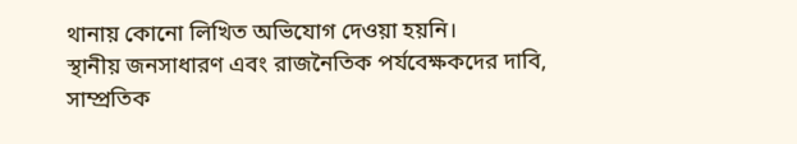থানায় কোনো লিখিত অভিযোগ দেওয়া হয়নি।
স্থানীয় জনসাধারণ এবং রাজনৈতিক পর্যবেক্ষকদের দাবি, সাম্প্রতিক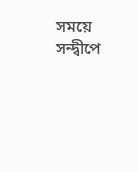সময়ে সন্দ্বীপে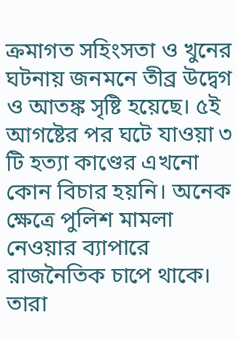ক্রমাগত সহিংসতা ও খুনের ঘটনায় জনমনে তীব্র উদ্বেগ ও আতঙ্ক সৃষ্টি হয়েছে। ৫ই আগষ্টের পর ঘটে যাওয়া ৩ টি হত্যা কাণ্ডের এখনো কোন বিচার হয়নি। অনেক ক্ষেত্রে পুলিশ মামলা নেওয়ার ব্যাপারে রাজনৈতিক চাপে থাকে। তারা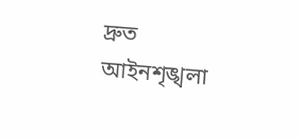দ্রুত আইনশৃঙ্খলা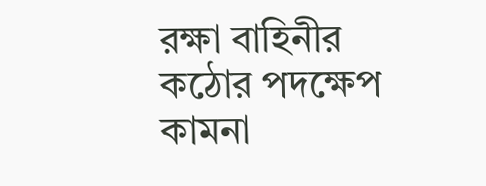রক্ষা বাহিনীর কঠোর পদক্ষেপ কামনা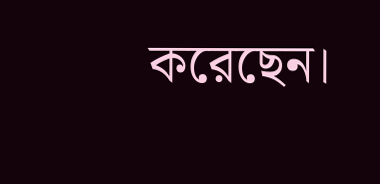করেছেন।